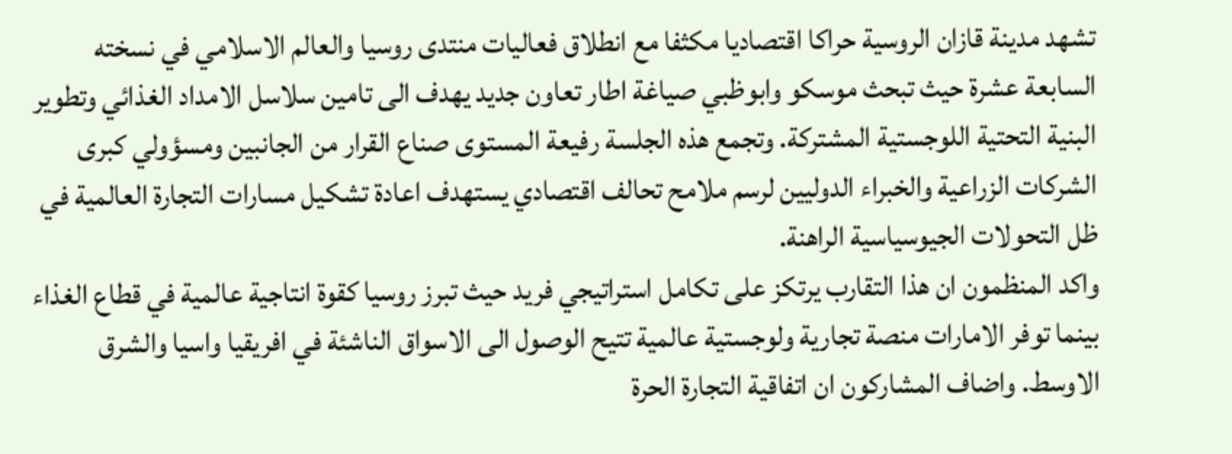تشهد مدينة قازان الروسية حراكا اقتصاديا مكثفا مع انطلاق فعاليات منتدى روسيا والعالم الاسلامي في نسخته السابعة عشرة حيث تبحث موسكو وابوظبي صياغة اطار تعاون جديد يهدف الى تامين سلاسل الامداد الغذائي وتطوير البنية التحتية اللوجستية المشتركة. وتجمع هذه الجلسة رفيعة المستوى صناع القرار من الجانبين ومسؤولي كبرى الشركات الزراعية والخبراء الدوليين لرسم ملامح تحالف اقتصادي يستهدف اعادة تشكيل مسارات التجارة العالمية في ظل التحولات الجيوسياسية الراهنة.
واكد المنظمون ان هذا التقارب يرتكز على تكامل استراتيجي فريد حيث تبرز روسيا كقوة انتاجية عالمية في قطاع الغذاء بينما توفر الامارات منصة تجارية ولوجستية عالمية تتيح الوصول الى الاسواق الناشئة في افريقيا واسيا والشرق الاوسط. واضاف المشاركون ان اتفاقية التجارة الحرة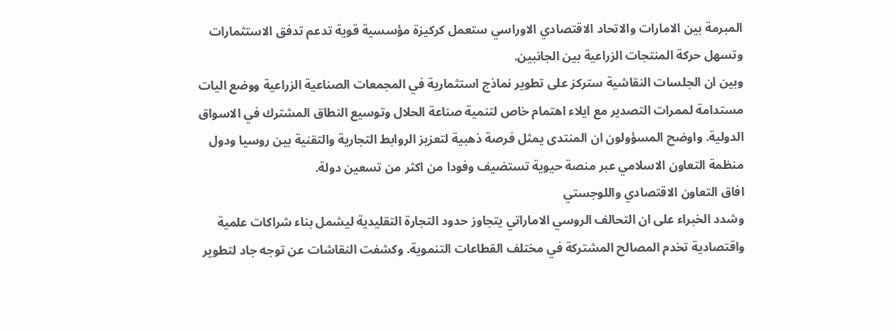المبرمة بين الامارات والاتحاد الاقتصادي الاوراسي ستعمل كركيزة مؤسسية قوية تدعم تدفق الاستثمارات وتسهل حركة المنتجات الزراعية بين الجانبين.
وبين ان الجلسات النقاشية ستركز على تطوير نماذج استثمارية في المجمعات الصناعية الزراعية ووضع اليات مستدامة لممرات التصدير مع ايلاء اهتمام خاص لتنمية صناعة الحلال وتوسيع النطاق المشترك في الاسواق الدولية. واوضح المسؤولون ان المنتدى يمثل فرصة ذهبية لتعزيز الروابط التجارية والتقنية بين روسيا ودول منظمة التعاون الاسلامي عبر منصة حيوية تستضيف وفودا من اكثر من تسعين دولة.
افاق التعاون الاقتصادي واللوجستي
وشدد الخبراء على ان التحالف الروسي الاماراتي يتجاوز حدود التجارة التقليدية ليشمل بناء شراكات علمية واقتصادية تخدم المصالح المشتركة في مختلف القطاعات التنموية. وكشفت النقاشات عن توجه جاد لتطوير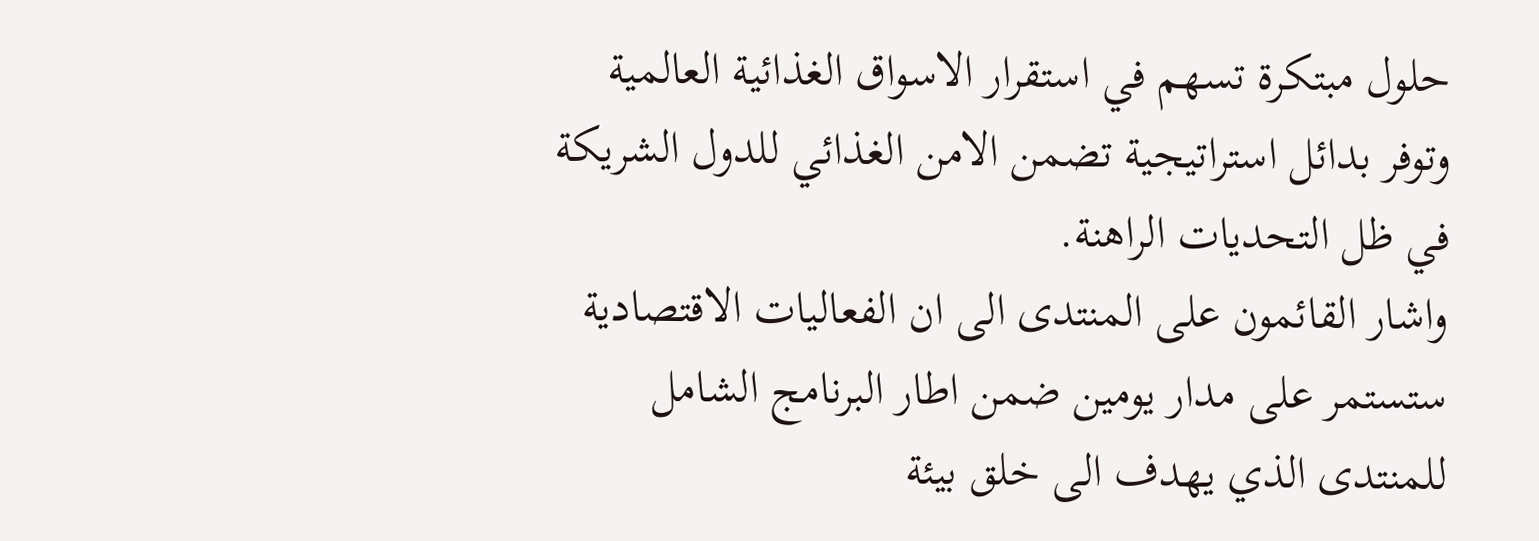حلول مبتكرة تسهم في استقرار الاسواق الغذائية العالمية وتوفر بدائل استراتيجية تضمن الامن الغذائي للدول الشريكة في ظل التحديات الراهنة.
واشار القائمون على المنتدى الى ان الفعاليات الاقتصادية ستستمر على مدار يومين ضمن اطار البرنامج الشامل للمنتدى الذي يهدف الى خلق بيئة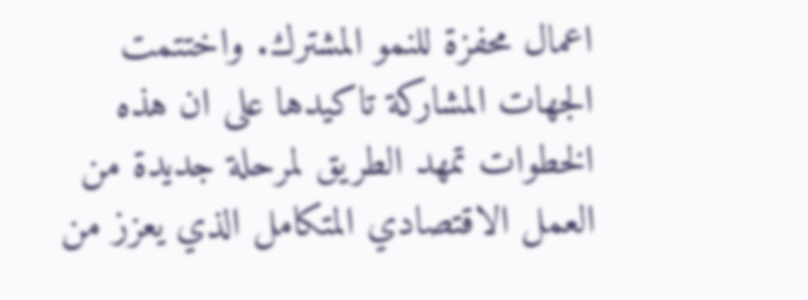اعمال محفزة للنمو المشترك. واختتمت الجهات المشاركة تاكيدها على ان هذه الخطوات تمهد الطريق لمرحلة جديدة من العمل الاقتصادي المتكامل الذي يعزز من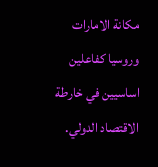مكانة الامارات وروسيا كفاعلين اساسيين في خارطة الاقتصاد الدولي.